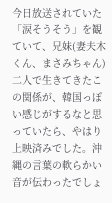今日放送されていた「涙そうそう」を観ていて、兄妹(妻夫木くん、まさみちゃん)二人で生きてきたこの関係が、韓国っぽい感じがするなと思っていたら、やはり上映済みでした。沖縄の言葉の軟らかい音が伝わったでしょ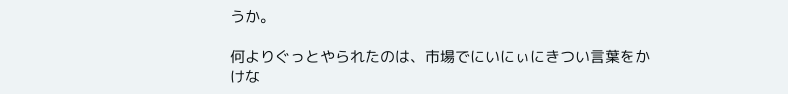うか。

何よりぐっとやられたのは、市場でにいにぃにきつい言葉をかけな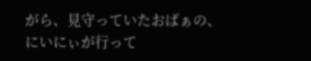がら、見守っていたおばぁの、にいにぃが行って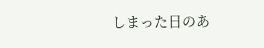しまった日のあ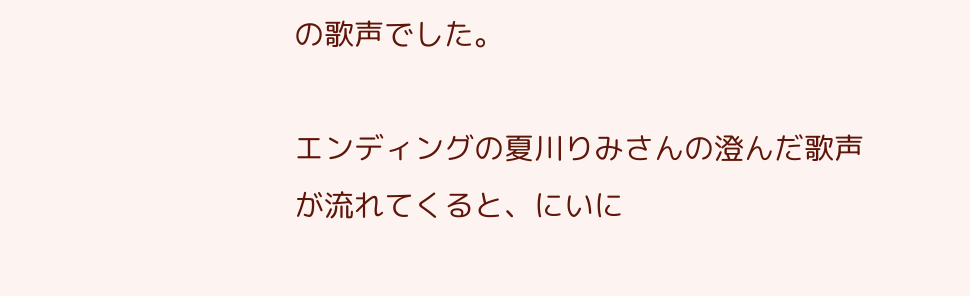の歌声でした。

エンディングの夏川りみさんの澄んだ歌声が流れてくると、にいに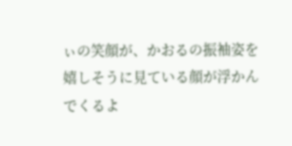ぃの笑顔が、かおるの振袖姿を嬉しそうに見ている顔が浮かんでくるよ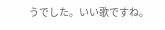うでした。いい歌ですね。